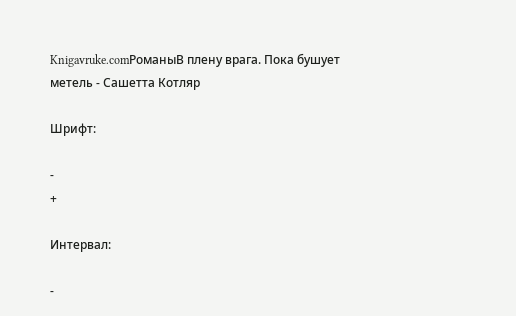Knigavruke.comРоманыВ плену врага. Пока бушует метель - Сашетта Котляр

Шрифт:

-
+

Интервал:

-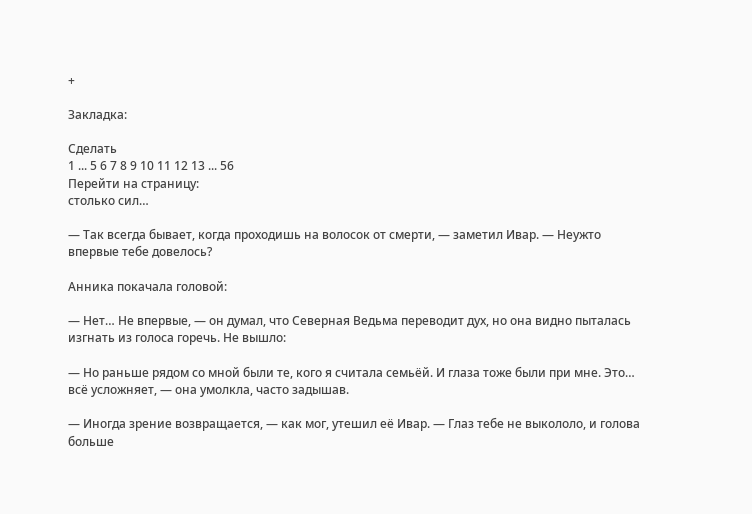+

Закладка:

Сделать
1 ... 5 6 7 8 9 10 11 12 13 ... 56
Перейти на страницу:
столько сил…

— Так всегда бывает, когда проходишь на волосок от смерти, — заметил Ивар. — Неужто впервые тебе довелось?

Анника покачала головой:

— Нет… Не впервые, — он думал, что Северная Ведьма переводит дух, но она видно пыталась изгнать из голоса горечь. Не вышло:

— Но раньше рядом со мной были те, кого я считала семьёй. И глаза тоже были при мне. Это… всё усложняет, — она умолкла, часто задышав.

— Иногда зрение возвращается, — как мог, утешил её Ивар. — Глаз тебе не выкололо, и голова больше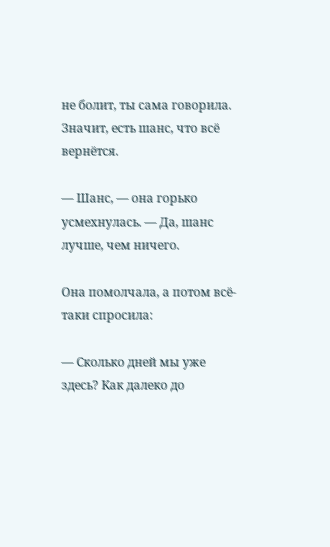не болит, ты сама говорила. Значит, есть шанс, что всё вернётся.

— Шанс, — она горько усмехнулась. — Да, шанс лучше, чем ничего.

Она помолчала, а потом всё-таки спросила:

— Сколько дней мы уже здесь? Как далеко до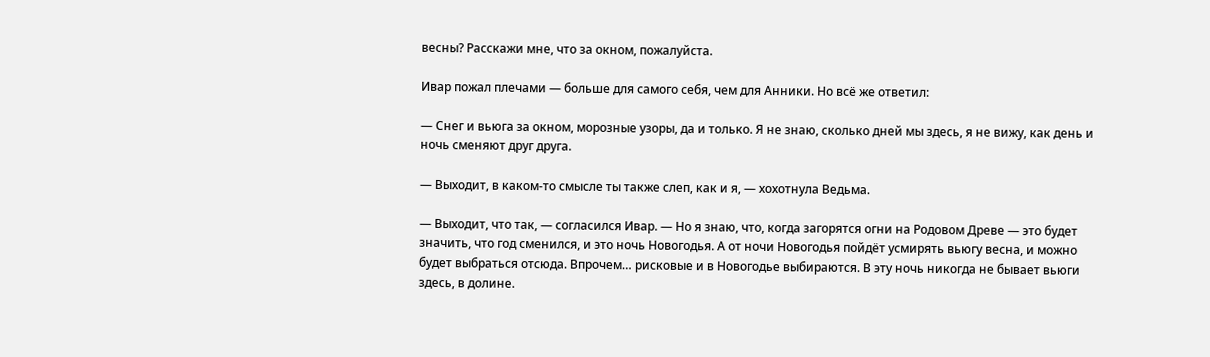весны? Расскажи мне, что за окном, пожалуйста.

Ивар пожал плечами — больше для самого себя, чем для Анники. Но всё же ответил:

— Снег и вьюга за окном, морозные узоры, да и только. Я не знаю, сколько дней мы здесь, я не вижу, как день и ночь сменяют друг друга.

— Выходит, в каком-то смысле ты также слеп, как и я, — хохотнула Ведьма.

— Выходит, что так, — согласился Ивар. — Но я знаю, что, когда загорятся огни на Родовом Древе — это будет значить, что год сменился, и это ночь Новогодья. А от ночи Новогодья пойдёт усмирять вьюгу весна, и можно будет выбраться отсюда. Впрочем… рисковые и в Новогодье выбираются. В эту ночь никогда не бывает вьюги здесь, в долине.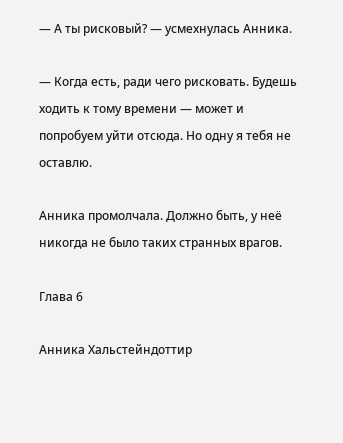— А ты рисковый? — усмехнулась Анника.

— Когда есть, ради чего рисковать. Будешь ходить к тому времени — может и попробуем уйти отсюда. Но одну я тебя не оставлю.

Анника промолчала. Должно быть, у неё никогда не было таких странных врагов.

Глава 6

Анника Хальстейндоттир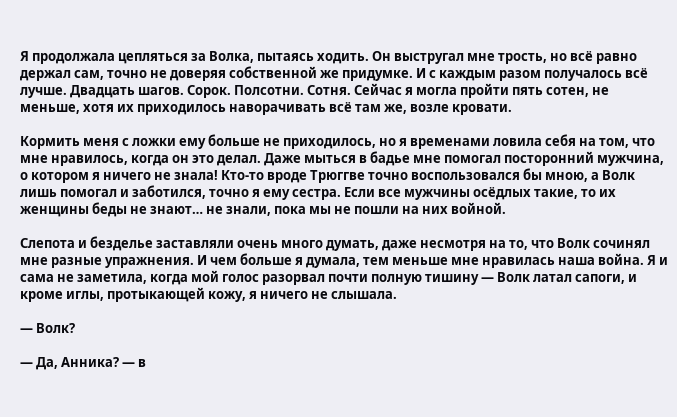Я продолжала цепляться за Волка, пытаясь ходить. Он выстругал мне трость, но всё равно держал сам, точно не доверяя собственной же придумке. И с каждым разом получалось всё лучше. Двадцать шагов. Сорок. Полсотни. Сотня. Сейчас я могла пройти пять сотен, не меньше, хотя их приходилось наворачивать всё там же, возле кровати.

Кормить меня с ложки ему больше не приходилось, но я временами ловила себя на том, что мне нравилось, когда он это делал. Даже мыться в бадье мне помогал посторонний мужчина, о котором я ничего не знала! Кто-то вроде Трюггве точно воспользовался бы мною, а Волк лишь помогал и заботился, точно я ему сестра. Если все мужчины осёдлых такие, то их женщины беды не знают… не знали, пока мы не пошли на них войной.

Слепота и безделье заставляли очень много думать, даже несмотря на то, что Волк сочинял мне разные упражнения. И чем больше я думала, тем меньше мне нравилась наша война. Я и сама не заметила, когда мой голос разорвал почти полную тишину — Волк латал сапоги, и кроме иглы, протыкающей кожу, я ничего не слышала.

— Волк?

— Да, Анника? — в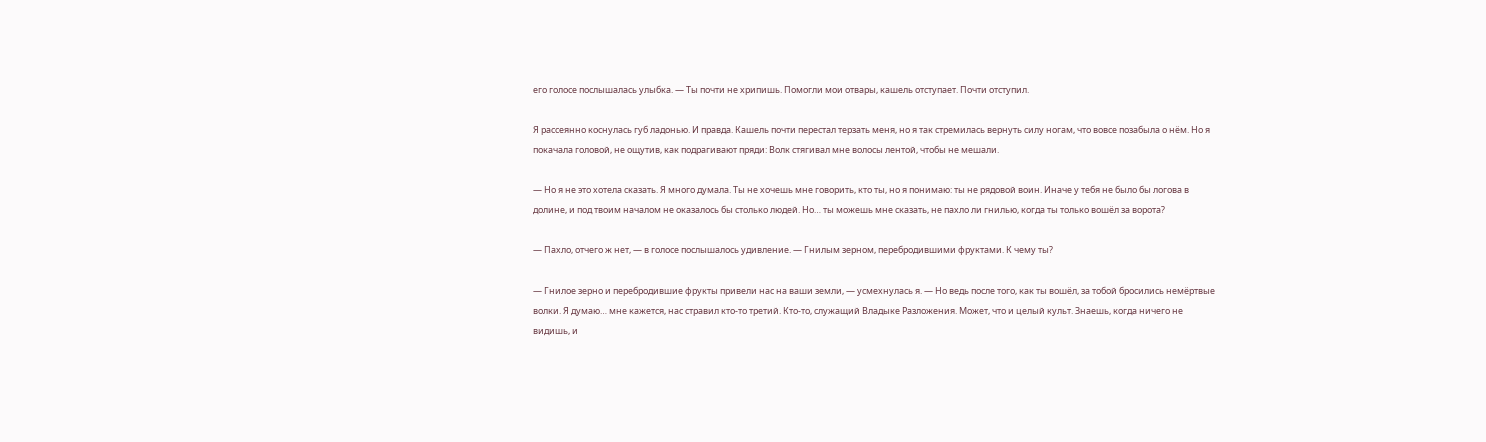его голосе послышалась улыбка. — Ты почти не хрипишь. Помогли мои отвары, кашель отступает. Почти отступил.

Я рассеянно коснулась губ ладонью. И правда. Кашель почти перестал терзать меня, но я так стремилась вернуть силу ногам, что вовсе позабыла о нём. Но я покачала головой, не ощутив, как подрагивают пряди: Волк стягивал мне волосы лентой, чтобы не мешали.

— Но я не это хотела сказать. Я много думала. Ты не хочешь мне говорить, кто ты, но я понимаю: ты не рядовой воин. Иначе у тебя не было бы логова в долине, и под твоим началом не оказалось бы столько людей. Но… ты можешь мне сказать, не пахло ли гнилью, когда ты только вошёл за ворота?

— Пахло, отчего ж нет, — в голосе послышалось удивление. — Гнилым зерном, перебродившими фруктами. К чему ты?

— Гнилое зерно и перебродившие фрукты привели нас на ваши земли, — усмехнулась я. — Но ведь после того, как ты вошёл, за тобой бросились немёртвые волки. Я думаю… мне кажется, нас стравил кто-то третий. Кто-то, служащий Владыке Разложения. Может, что и целый культ. Знаешь, когда ничего не видишь, и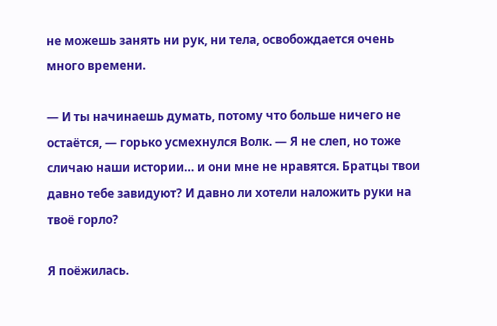не можешь занять ни рук, ни тела, освобождается очень много времени.

— И ты начинаешь думать, потому что больше ничего не остаётся, — горько усмехнулся Волк. — Я не слеп, но тоже сличаю наши истории… и они мне не нравятся. Братцы твои давно тебе завидуют? И давно ли хотели наложить руки на твоё горло?

Я поёжилась.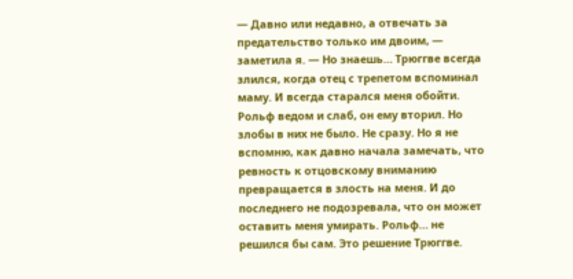— Давно или недавно, а отвечать за предательство только им двоим, — заметила я. — Но знаешь… Трюггве всегда злился, когда отец с трепетом вспоминал маму. И всегда старался меня обойти. Рольф ведом и слаб, он ему вторил. Но злобы в них не было. Не сразу. Но я не вспомню, как давно начала замечать, что ревность к отцовскому вниманию превращается в злость на меня. И до последнего не подозревала, что он может оставить меня умирать. Рольф… не решился бы сам. Это решение Трюггве.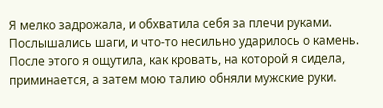Я мелко задрожала, и обхватила себя за плечи руками. Послышались шаги, и что-то несильно ударилось о камень. После этого я ощутила, как кровать, на которой я сидела, приминается, а затем мою талию обняли мужские руки.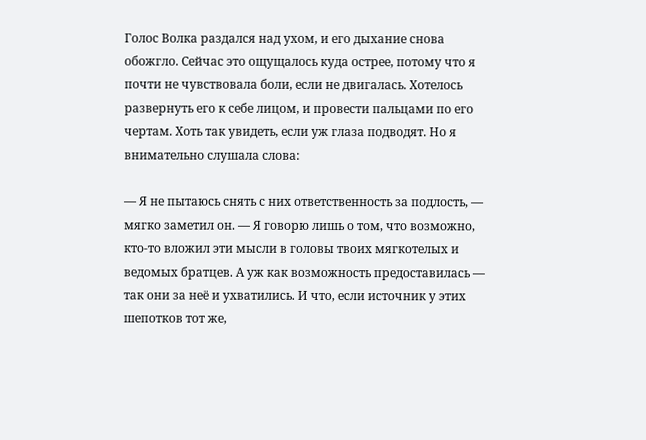Голос Волка раздался над ухом, и его дыхание снова обожгло. Сейчас это ощущалось куда острее, потому что я почти не чувствовала боли, если не двигалась. Хотелось развернуть его к себе лицом, и провести пальцами по его чертам. Хоть так увидеть, если уж глаза подводят. Но я внимательно слушала слова:

— Я не пытаюсь снять с них ответственность за подлость, — мягко заметил он. — Я говорю лишь о том, что возможно, кто-то вложил эти мысли в головы твоих мягкотелых и ведомых братцев. А уж как возможность предоставилась — так они за неё и ухватились. И что, если источник у этих шепотков тот же,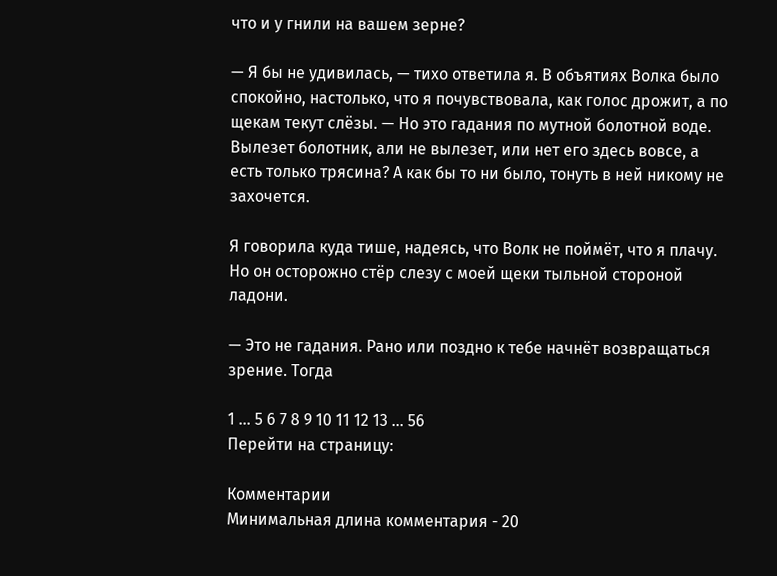что и у гнили на вашем зерне?

— Я бы не удивилась, — тихо ответила я. В объятиях Волка было спокойно, настолько, что я почувствовала, как голос дрожит, а по щекам текут слёзы. — Но это гадания по мутной болотной воде. Вылезет болотник, али не вылезет, или нет его здесь вовсе, а есть только трясина? А как бы то ни было, тонуть в ней никому не захочется.

Я говорила куда тише, надеясь, что Волк не поймёт, что я плачу. Но он осторожно стёр слезу с моей щеки тыльной стороной ладони.

— Это не гадания. Рано или поздно к тебе начнёт возвращаться зрение. Тогда

1 ... 5 6 7 8 9 10 11 12 13 ... 56
Перейти на страницу:

Комментарии
Минимальная длина комментария - 20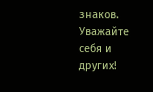знаков. Уважайте себя и других!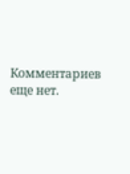Комментариев еще нет.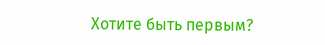Хотите быть первым?